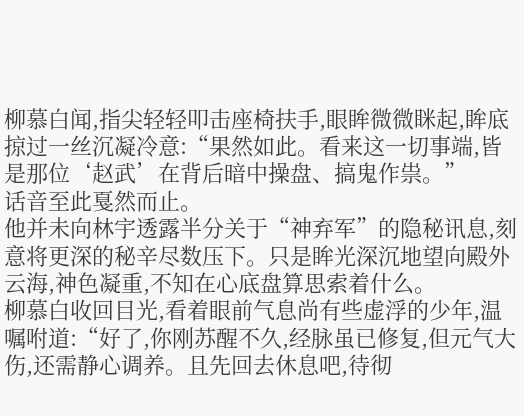柳慕白闻,指尖轻轻叩击座椅扶手,眼眸微微眯起,眸底掠过一丝沉凝冷意:“果然如此。看来这一切事端,皆是那位‘赵武’在背后暗中操盘、搞鬼作祟。”
话音至此戛然而止。
他并未向林宇透露半分关于“神弃军”的隐秘讯息,刻意将更深的秘辛尽数压下。只是眸光深沉地望向殿外云海,神色凝重,不知在心底盘算思索着什么。
柳慕白收回目光,看着眼前气息尚有些虚浮的少年,温嘱咐道:“好了,你刚苏醒不久,经脉虽已修复,但元气大伤,还需静心调养。且先回去休息吧,待彻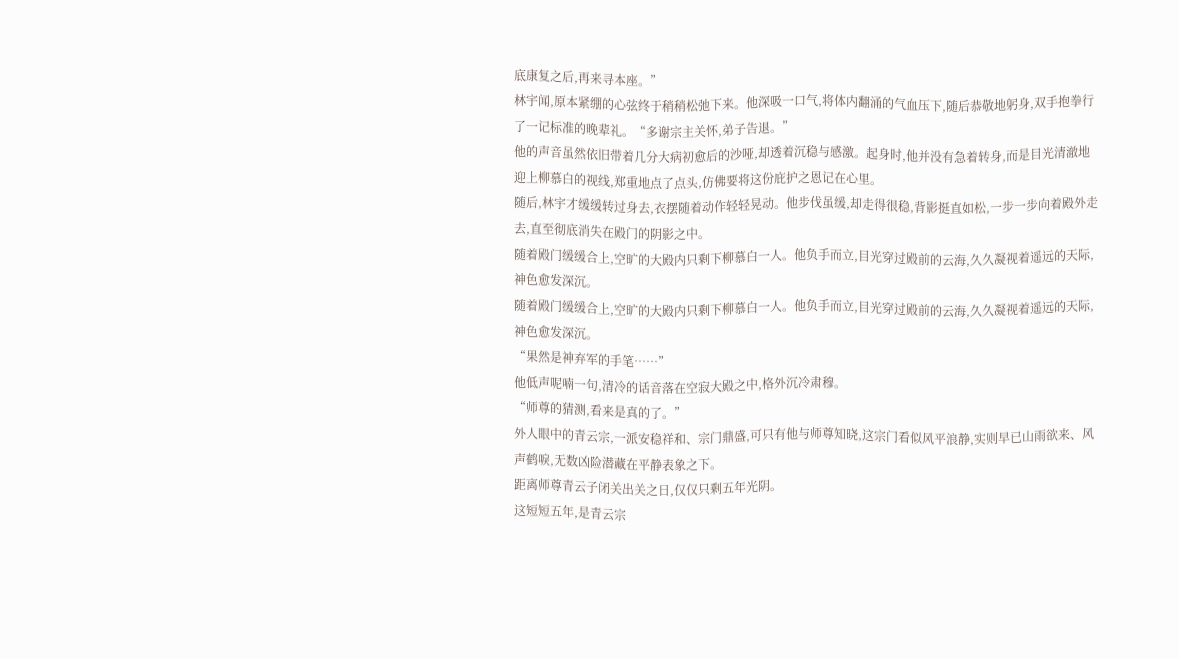底康复之后,再来寻本座。”
林宇闻,原本紧绷的心弦终于稍稍松弛下来。他深吸一口气,将体内翻涌的气血压下,随后恭敬地躬身,双手抱拳行了一记标准的晚辈礼。“多谢宗主关怀,弟子告退。”
他的声音虽然依旧带着几分大病初愈后的沙哑,却透着沉稳与感激。起身时,他并没有急着转身,而是目光清澈地迎上柳慕白的视线,郑重地点了点头,仿佛要将这份庇护之恩记在心里。
随后,林宇才缓缓转过身去,衣摆随着动作轻轻晃动。他步伐虽缓,却走得很稳,背影挺直如松,一步一步向着殿外走去,直至彻底消失在殿门的阴影之中。
随着殿门缓缓合上,空旷的大殿内只剩下柳慕白一人。他负手而立,目光穿过殿前的云海,久久凝视着遥远的天际,神色愈发深沉。
随着殿门缓缓合上,空旷的大殿内只剩下柳慕白一人。他负手而立,目光穿过殿前的云海,久久凝视着遥远的天际,神色愈发深沉。
“果然是神弃军的手笔……”
他低声呢喃一句,清冷的话音落在空寂大殿之中,格外沉冷肃穆。
“师尊的猜测,看来是真的了。”
外人眼中的青云宗,一派安稳祥和、宗门鼎盛,可只有他与师尊知晓,这宗门看似风平浪静,实则早已山雨欲来、风声鹤唳,无数凶险潜藏在平静表象之下。
距离师尊青云子闭关出关之日,仅仅只剩五年光阴。
这短短五年,是青云宗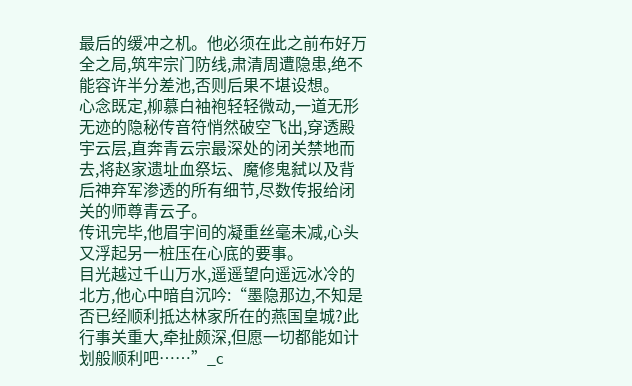最后的缓冲之机。他必须在此之前布好万全之局,筑牢宗门防线,肃清周遭隐患,绝不能容许半分差池,否则后果不堪设想。
心念既定,柳慕白袖袍轻轻微动,一道无形无迹的隐秘传音符悄然破空飞出,穿透殿宇云层,直奔青云宗最深处的闭关禁地而去,将赵家遗址血祭坛、魔修鬼弑以及背后神弃军渗透的所有细节,尽数传报给闭关的师尊青云子。
传讯完毕,他眉宇间的凝重丝毫未减,心头又浮起另一桩压在心底的要事。
目光越过千山万水,遥遥望向遥远冰冷的北方,他心中暗自沉吟:“墨隐那边,不知是否已经顺利抵达林家所在的燕国皇城?此行事关重大,牵扯颇深,但愿一切都能如计划般顺利吧……”_c